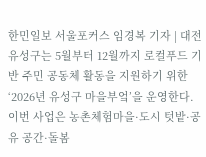한민일보 서울포커스 임경복 기자 | 대전 유성구는 5월부터 12월까지 로컬푸드 기반 주민 공동체 활동을 지원하기 위한 ‘2026년 유성구 마을부엌’을 운영한다.
이번 사업은 농촌체험마을·도시 텃밭·공유 공간·돌봄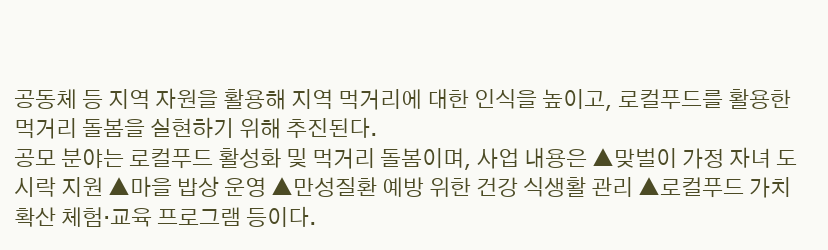공동체 등 지역 자원을 활용해 지역 먹거리에 대한 인식을 높이고, 로컬푸드를 활용한 먹거리 돌봄을 실현하기 위해 추진된다.
공모 분야는 로컬푸드 활성화 및 먹거리 돌봄이며, 사업 내용은 ▲맞벌이 가정 자녀 도시락 지원 ▲마을 밥상 운영 ▲만성질환 예방 위한 건강 식생활 관리 ▲로컬푸드 가치 확산 체험·교육 프로그램 등이다.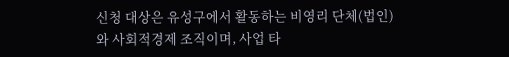신청 대상은 유성구에서 활동하는 비영리 단체(법인)와 사회적경제 조직이며, 사업 타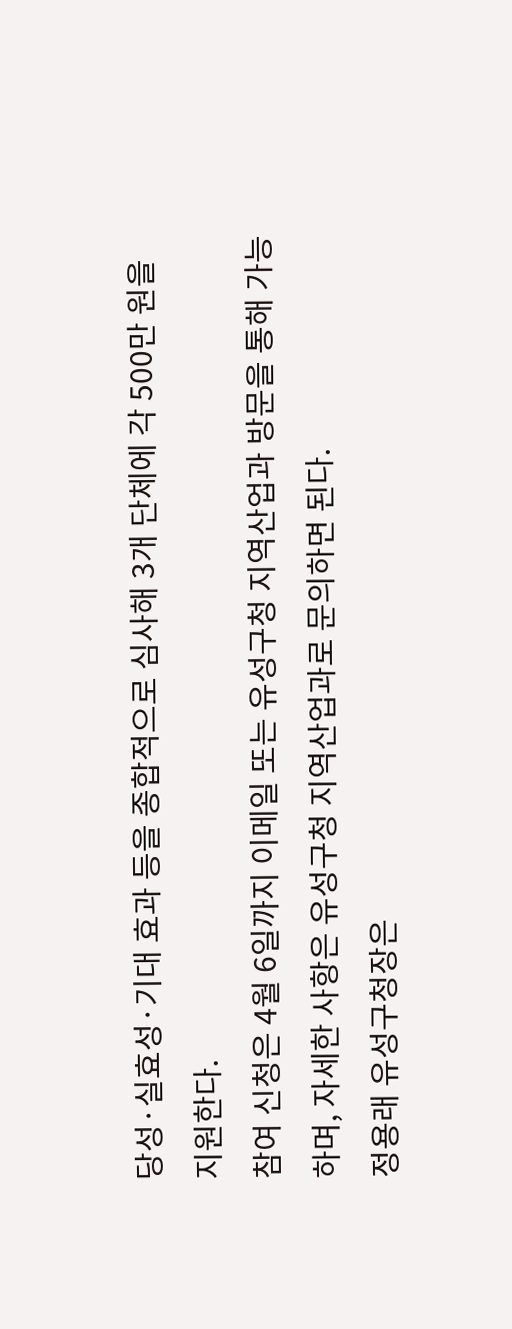당성·실효성·기대 효과 등을 종합적으로 심사해 3개 단체에 각 500만 원을 지원한다.
참여 신청은 4월 6일까지 이메일 또는 유성구청 지역산업과 방문을 통해 가능하며, 자세한 사항은 유성구청 지역산업과로 문의하면 된다.
정용래 유성구청장은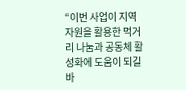“이번 사업이 지역 자원을 활용한 먹거리 나눔과 공동체 활성화에 도움이 되길 바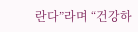란다”라며 “건강하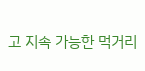고 지속 가능한 먹거리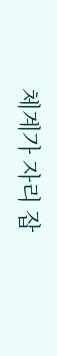체계가 자리 잡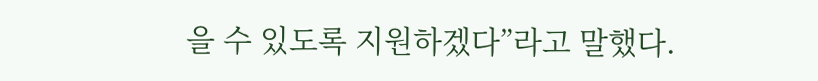을 수 있도록 지원하겠다”라고 말했다.